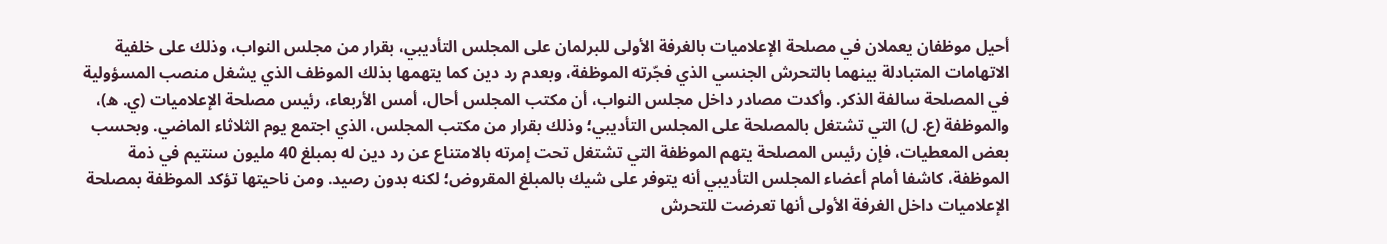أحيل موظفان يعملان في مصلحة الإعلاميات بالغرفة الأولى للبرلمان على المجلس التأديبي، بقرار من مجلس النواب، وذلك على خلفية الاتهامات المتبادلة بينهما بالتحرش الجنسي الذي فجّرته الموظفة، وبعدم رد دين كما يتهمها بذلك الموظف الذي يشغل منصب المسؤولية في المصلحة سالفة الذكر. وأكدت مصادر داخل مجلس النواب، أن مكتب المجلس أحال، أمس الأربعاء، رئيس مصلحة الإعلاميات (ي. ه)، والموظفة (ع. ل) التي تشتغل بالمصلحة على المجلس التأديبي؛ وذلك بقرار من مكتب المجلس، الذي اجتمع يوم الثلاثاء الماضي. وبحسب بعض المعطيات، فإن رئيس المصلحة يتهم الموظفة التي تشتغل تحت إمرته بالامتناع عن رد دين له بمبلغ 40 مليون سنتيم في ذمة الموظفة، كاشفا أمام أعضاء المجلس التأديبي أنه يتوفر على شيك بالمبلغ المقروض؛ لكنه بدون رصيد. ومن ناحيتها تؤكد الموظفة بمصلحة الإعلاميات داخل الغرفة الأولى أنها تعرضت للتحرش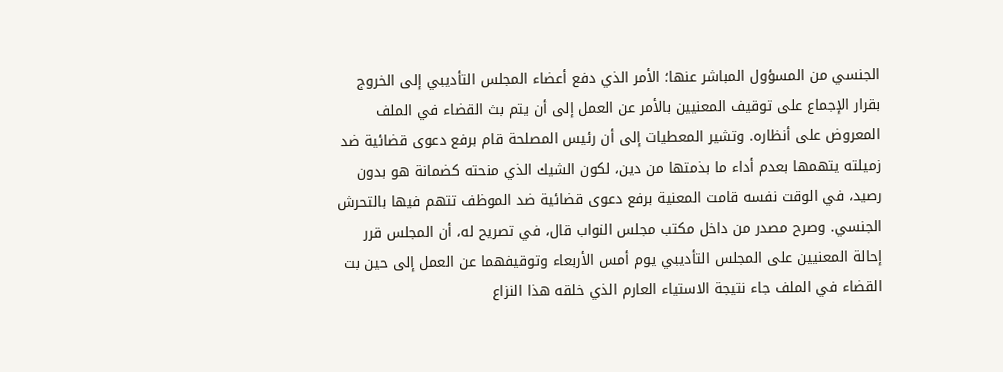الجنسي من المسؤول المباشر عنها؛ الأمر الذي دفع أعضاء المجلس التأديبي إلى الخروج بقرار الإجماع على توقيف المعنيين بالأمر عن العمل إلى أن يتم بث القضاء في الملف المعروض على أنظاره. وتشير المعطيات إلى أن رئيس المصلحة قام برفع دعوى قضائية ضد زميلته يتهمها بعدم أداء ما بذمتها من دين، لكون الشيك الذي منحته كضمانة هو بدون رصيد، في الوقت نفسه قامت المعنية برفع دعوى قضائية ضد الموظف تتهم فيها بالتحرش الجنسي. وصرح مصدر من داخل مكتب مجلس النواب قال، في تصريح له، أن المجلس قرر إحالة المعنيين على المجلس التأديبي يوم أمس الأربعاء وتوقيفهما عن العمل إلى حين بت القضاء في الملف جاء نتيجة الاستياء العارم الذي خلقه هذا النزاع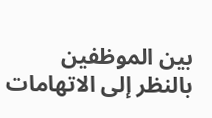بين الموظفين بالنظر إلى الاتهامات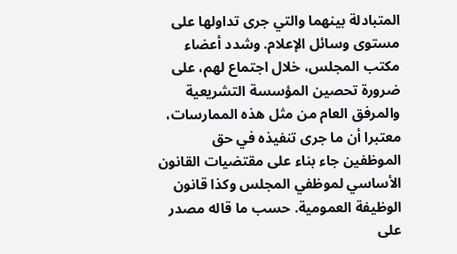المتبادلة بينهما والتي جرى تداولها على مستوى وسائل الإعلام. وشدد أعضاء مكتب المجلس، خلال اجتماع لهم، على ضرورة تحصين المؤسسة التشريعية والمرفق العام من مثل هذه الممارسات، معتبرا أن ما جرى تنفيذه في حق الموظفين جاء بناء على مقتضيات القانون الأساسي لموظفي المجلس وكذا قانون الوظيفة العمومية. حسب ما قاله مصدر على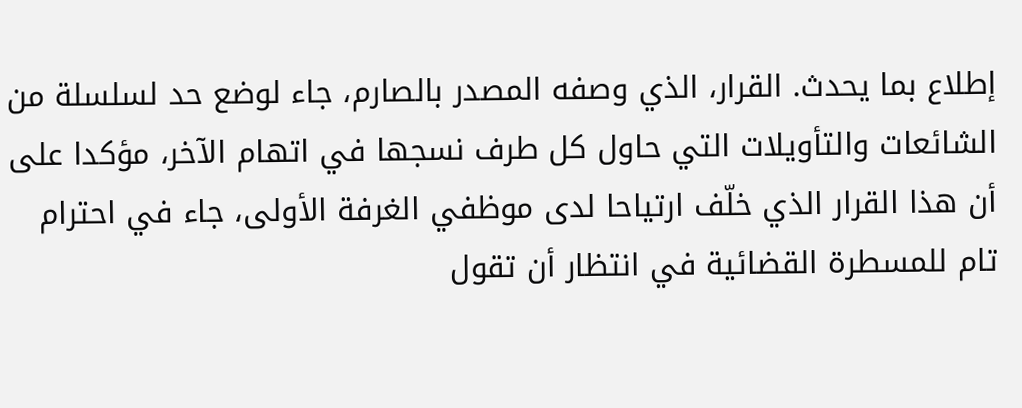إطلاع بما يحدث. القرار، الذي وصفه المصدر بالصارم، جاء لوضع حد لسلسلة من الشائعات والتأويلات التي حاول كل طرف نسجها في اتهام الآخر، مؤكدا على أن هذا القرار الذي خلّف ارتياحا لدى موظفي الغرفة الأولى، جاء في احترام تام للمسطرة القضائية في انتظار أن تقول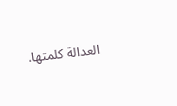العدالة كلمتها.